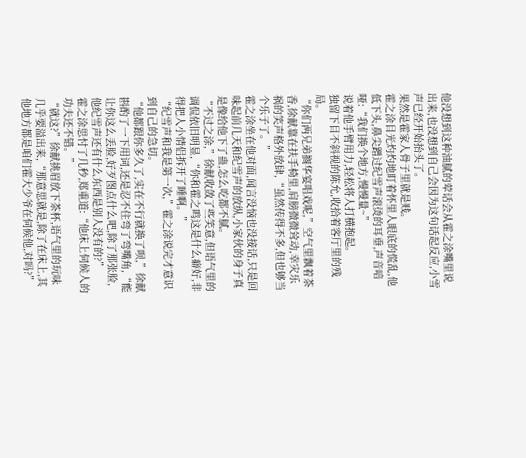他没想到这种油腻的荤话会从霍之涂嘴里说出来,也没想到自己会因为这句话起反应,小雪声已经开始抬头了。
果然是霍家人骨子里就是贱。
霍之涂目光灼灼地盯着怀里人眼底的慌乱,他低下头,鼻尖蹭过纪雪声滚烫的耳垂,声音喑哑:“我们换个地方,慢慢量~”
说着他手臂用力,轻松将人打横抱起。
独留下目不斜视的陈允,收拾着客厅里的残局。
“你们两兄弟搁华宴唱戏呢,”空气里飘着茶香,徐献靠在扶手椅里,肩膀微微耸动,幸灾乐祸的笑声格外放肆,“虽然传得不多,但也够当个乐子了。”
霍之涂坐在他对面,闻言没恼也没接话,只是回味起前几天和纪雪声的放纵,小家伙的身子真是像给他下了蛊,怎么吃都不腻。
“不过之涂,”徐献收敛了些笑意,但语气里的调侃依旧明显,“你和霍之鸣这是什么癖好,非得把人小情侣拆开了睡啊。”
“纪雪声和我是第一次,”霍之涂说完才意识到自己的急切。
“他都跟你多久了,实在不行就换了呗,”徐献斟酌了一下用词,还是忍不住弯了弯嘴角,“能让你这么丢脸,好歹图点什么吧,除了那张脸,他纪雪声还有什么东西是别人没有的?”
霍之涂思忖了几秒,郑重道:“他床上伺候人的功夫还不错。”
“就这?”徐献挑眉放下茶杯,语气里的玩味几乎要溢出来,“那意思就是,除了在床上,其他地方都是咱们霍大少爷在伺候他,对吗?”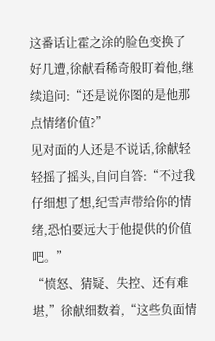这番话让霍之涂的脸色变换了好几遭,徐献看稀奇般盯着他,继续追问:“还是说你图的是他那点情绪价值?”
见对面的人还是不说话,徐献轻轻摇了摇头,自问自答:“不过我仔细想了想,纪雪声带给你的情绪,恐怕要远大于他提供的价值吧。”
“愤怒、猜疑、失控、还有难堪,”徐献细数着,“这些负面情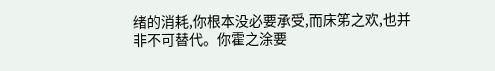绪的消耗,你根本没必要承受,而床笫之欢,也并非不可替代。你霍之涂要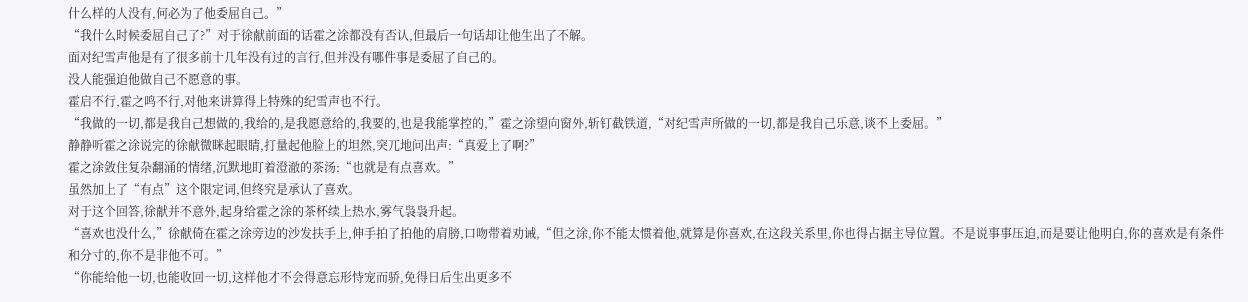什么样的人没有,何必为了他委屈自己。”
“我什么时候委屈自己了?”对于徐献前面的话霍之涂都没有否认,但最后一句话却让他生出了不解。
面对纪雪声他是有了很多前十几年没有过的言行,但并没有哪件事是委屈了自己的。
没人能强迫他做自己不愿意的事。
霍启不行,霍之鸣不行,对他来讲算得上特殊的纪雪声也不行。
“我做的一切,都是我自己想做的,我给的,是我愿意给的,我要的,也是我能掌控的,”霍之涂望向窗外,斩钉截铁道,“对纪雪声所做的一切,都是我自己乐意,谈不上委屈。”
静静听霍之涂说完的徐献微眯起眼睛,打量起他脸上的坦然,突兀地问出声:“真爱上了啊?”
霍之涂敛住复杂翻涌的情绪,沉默地盯着澄澈的茶汤:“也就是有点喜欢。”
虽然加上了“有点”这个限定词,但终究是承认了喜欢。
对于这个回答,徐献并不意外,起身给霍之涂的茶杯续上热水,雾气袅袅升起。
“喜欢也没什么,”徐献倚在霍之涂旁边的沙发扶手上,伸手拍了拍他的肩膀,口吻带着劝诫,“但之涂,你不能太惯着他,就算是你喜欢,在这段关系里,你也得占据主导位置。不是说事事压迫,而是要让他明白,你的喜欢是有条件和分寸的,你不是非他不可。”
“你能给他一切,也能收回一切,这样他才不会得意忘形恃宠而骄,免得日后生出更多不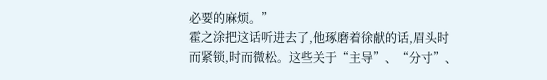必要的麻烦。”
霍之涂把这话听进去了,他琢磨着徐献的话,眉头时而紧锁,时而微松。这些关于“主导”、“分寸”、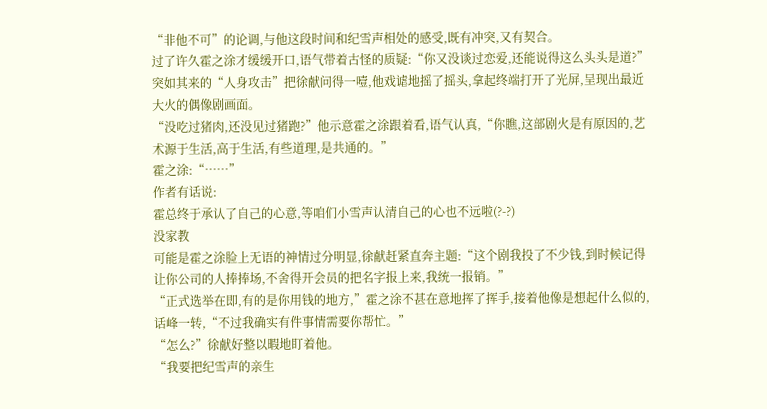“非他不可”的论调,与他这段时间和纪雪声相处的感受,既有冲突,又有契合。
过了许久霍之涂才缓缓开口,语气带着古怪的质疑:“你又没谈过恋爱,还能说得这么头头是道?”
突如其来的“人身攻击”把徐献问得一噎,他戏谑地摇了摇头,拿起终端打开了光屏,呈现出最近大火的偶像剧画面。
“没吃过猪肉,还没见过猪跑?”他示意霍之涂跟着看,语气认真,“你瞧,这部剧火是有原因的,艺术源于生活,高于生活,有些道理,是共通的。”
霍之涂:“……”
作者有话说:
霍总终于承认了自己的心意,等咱们小雪声认清自己的心也不远啦(?-?)
没家教
可能是霍之涂脸上无语的神情过分明显,徐献赶紧直奔主题:“这个剧我投了不少钱,到时候记得让你公司的人捧捧场,不舍得开会员的把名字报上来,我统一报销。”
“正式选举在即,有的是你用钱的地方,”霍之涂不甚在意地挥了挥手,接着他像是想起什么似的,话峰一转,“不过我确实有件事情需要你帮忙。”
“怎么?”徐献好整以暇地盯着他。
“我要把纪雪声的亲生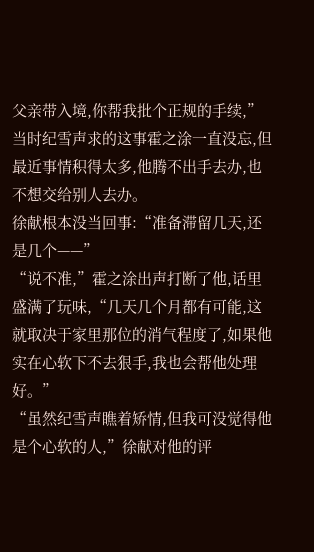父亲带入境,你帮我批个正规的手续,”当时纪雪声求的这事霍之涂一直没忘,但最近事情积得太多,他腾不出手去办,也不想交给别人去办。
徐献根本没当回事:“准备滞留几天,还是几个——”
“说不准,”霍之涂出声打断了他,话里盛满了玩味,“几天几个月都有可能,这就取决于家里那位的消气程度了,如果他实在心软下不去狠手,我也会帮他处理好。”
“虽然纪雪声瞧着矫情,但我可没觉得他是个心软的人,”徐献对他的评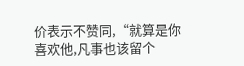价表示不赞同,“就算是你喜欢他,凡事也该留个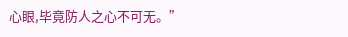心眼,毕竟防人之心不可无。”